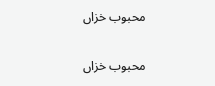محبوب خزاں

محبوب خزاں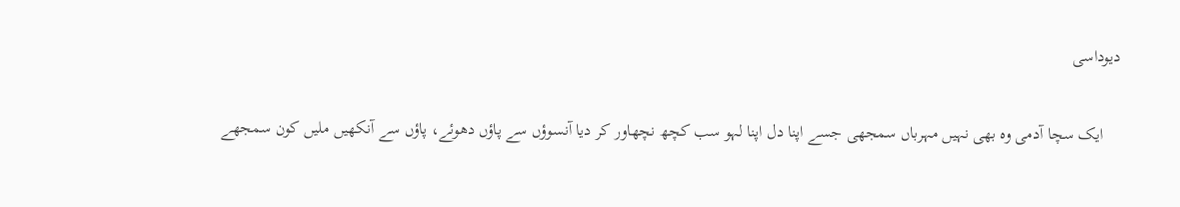دیوداسی

    ایک سچا آدمی وہ بھی نہیں مہرباں سمجھی جسے اپنا دل اپنا لہو سب کچھ نچھاور کر دیا آنسوؤں سے پاؤں دھوئے، پاؤں سے آنکھیں ملیں کون سمجھے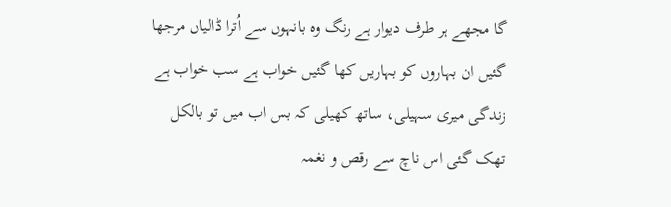گا مجھے ہر طرف دیوار ہے رنگ وہ بانہوں سے اُترا ڈالیاں مرجھا گئیں ان بہاروں کو بہاریں کھا گئیں خواب ہے سب خواب ہے زندگی میری سہیلی، ساتھ کھیلی کہ بس اب میں تو بالکل تھک گئی اس ناچ سے رقص و نغمہ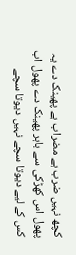کچھ نہیں ضرب ہے مضراب ہے پھینک دے یہ پھول اس کھڑکی سے باہر پھینک دے پھول اب کس کے لیے دیوتا سچے نہیں دیوتا سچے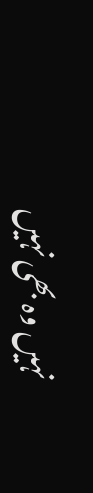نہیں وہ بھی نہیں